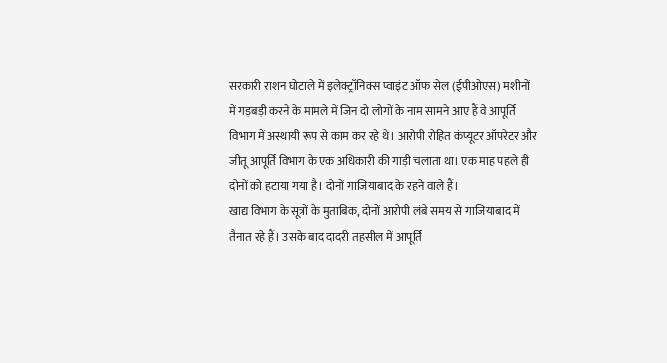सरकारी राशन घोटाले में इलेक्ट्रॉनिक्स प्वाइंट ऑफ सेल (ईपीओएस) मशीनों में गड़बड़ी करने के मामले में जिन दो लोगों के नाम सामने आए हैं वे आपूर्ति विभाग में अस्थायी रूप से काम कर रहे थे। आरोपी रोहित कंप्यूटर ऑपरेटर और जीतू आपूर्ति विभाग के एक अधिकारी की गाड़ी चलाता था। एक माह पहले ही दोनों को हटाया गया है। दोनों गाजियाबाद के रहने वाले हैं।
खाद्य विभाग के सूत्रों के मुताबिक, दोनों आरोपी लंबे समय से गाजियाबाद में तैनात रहे हैं। उसके बाद दादरी तहसील में आपूर्ति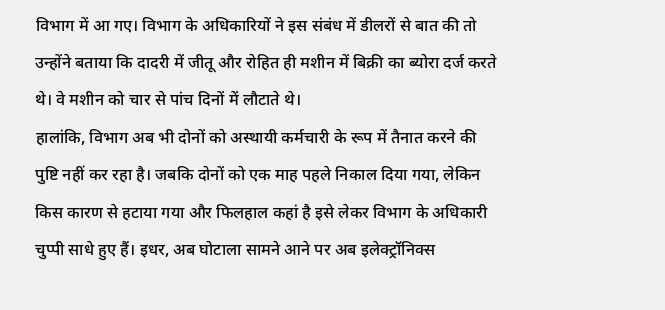विभाग में आ गए। विभाग के अधिकारियों ने इस संबंध में डीलरों से बात की तो उन्होंने बताया कि दादरी में जीतू और रोहित ही मशीन में बिक्री का ब्योरा दर्ज करते थे। वे मशीन को चार से पांच दिनों में लौटाते थे।
हालांकि, विभाग अब भी दोनों को अस्थायी कर्मचारी के रूप में तैनात करने की पुष्टि नहीं कर रहा है। जबकि दोनों को एक माह पहले निकाल दिया गया, लेकिन किस कारण से हटाया गया और फिलहाल कहां है इसे लेकर विभाग के अधिकारी चुप्पी साधे हुए हैं। इधर, अब घोटाला सामने आने पर अब इलेक्ट्रॉनिक्स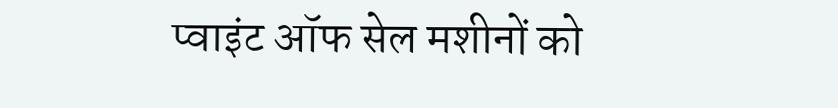प्वाइंट ऑफ सेल मशीनों को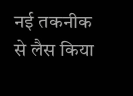नई तकनीक से लैस किया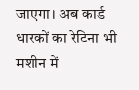जाएगा। अब कार्ड धारकों का रेटिना भी मशीन में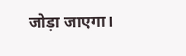जोड़ा जाएगा।